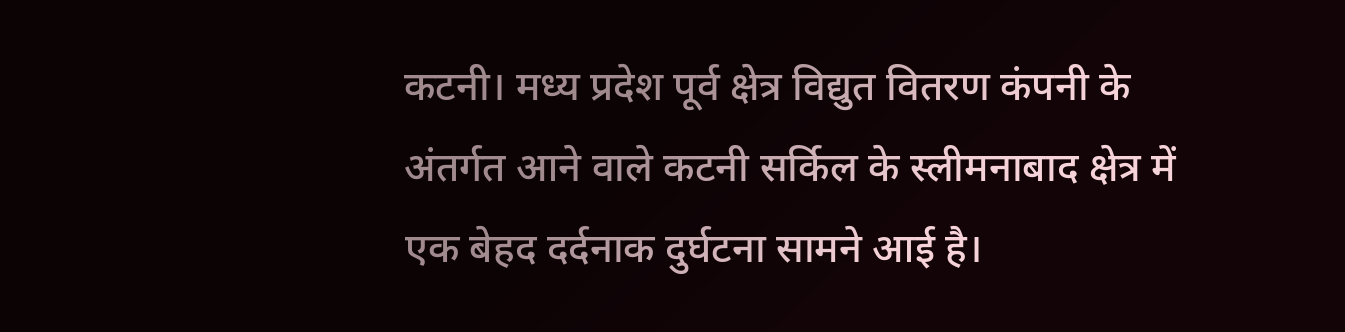कटनी। मध्य प्रदेश पूर्व क्षेत्र विद्युत वितरण कंपनी के अंतर्गत आने वाले कटनी सर्किल के स्लीमनाबाद क्षेत्र में एक बेहद दर्दनाक दुर्घटना सामने आई है।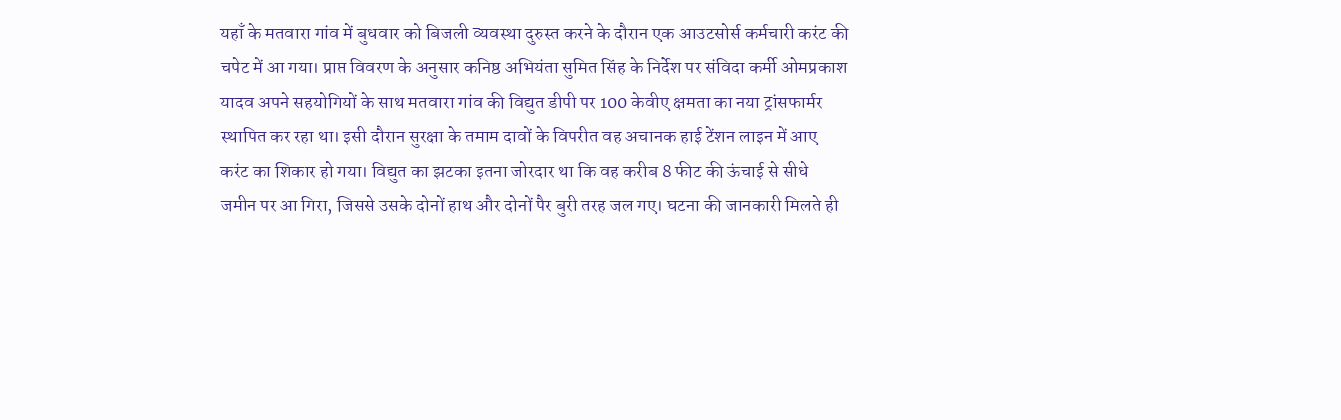यहाँ के मतवारा गांव में बुधवार को बिजली व्यवस्था दुरुस्त करने के दौरान एक आउटसोर्स कर्मचारी करंट की चपेट में आ गया। प्राप्त विवरण के अनुसार कनिष्ठ अभियंता सुमित सिंह के निर्देश पर संविदा कर्मी ओमप्रकाश यादव अपने सहयोगियों के साथ मतवारा गांव की विद्युत डीपी पर 100 केवीए क्षमता का नया ट्रांसफार्मर स्थापित कर रहा था। इसी दौरान सुरक्षा के तमाम दावों के विपरीत वह अचानक हाई टेंशन लाइन में आए करंट का शिकार हो गया। विद्युत का झटका इतना जोरदार था कि वह करीब 8 फीट की ऊंचाई से सीधे जमीन पर आ गिरा, जिससे उसके दोनों हाथ और दोनों पैर बुरी तरह जल गए। घटना की जानकारी मिलते ही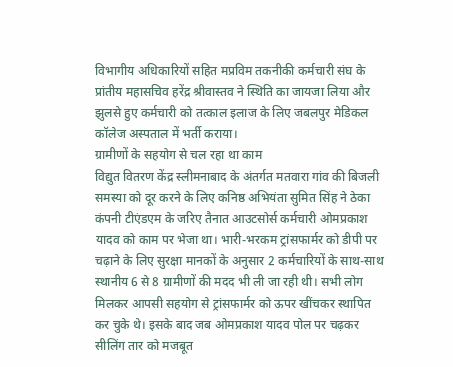विभागीय अधिकारियों सहित मप्रविम तकनीकी कर्मचारी संघ के प्रांतीय महासचिव हरेंद्र श्रीवास्तव ने स्थिति का जायजा लिया और झुलसे हुए कर्मचारी को तत्काल इलाज के लिए जबलपुर मेडिकल कॉलेज अस्पताल में भर्ती कराया।
ग्रामीणों के सहयोग से चल रहा था काम
विद्युत वितरण केंद्र स्लीमनाबाद के अंतर्गत मतवारा गांव की बिजली समस्या को दूर करने के लिए कनिष्ठ अभियंता सुमित सिंह ने ठेका कंपनी टीएंडएम के जरिए तैनात आउटसोर्स कर्मचारी ओमप्रकाश यादव को काम पर भेजा था। भारी-भरकम ट्रांसफार्मर को डीपी पर चढ़ाने के लिए सुरक्षा मानकों के अनुसार 2 कर्मचारियों के साथ-साथ स्थानीय 6 से 8 ग्रामीणों की मदद भी ली जा रही थी। सभी लोग मिलकर आपसी सहयोग से ट्रांसफार्मर को ऊपर खींचकर स्थापित कर चुके थे। इसके बाद जब ओमप्रकाश यादव पोल पर चढ़कर सीलिंग तार को मजबूत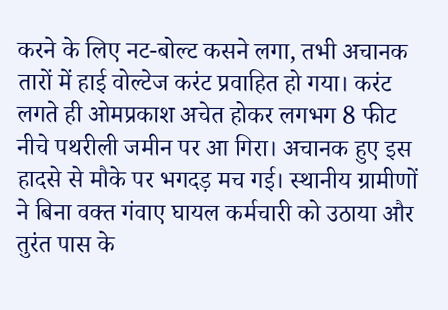करने के लिए नट-बोल्ट कसने लगा, तभी अचानक तारों में हाई वोल्टेज करंट प्रवाहित हो गया। करंट लगते ही ओमप्रकाश अचेत होकर लगभग 8 फीट नीचे पथरीली जमीन पर आ गिरा। अचानक हुए इस हादसे से मौके पर भगदड़ मच गई। स्थानीय ग्रामीणों ने बिना वक्त गंवाए घायल कर्मचारी को उठाया और तुरंत पास के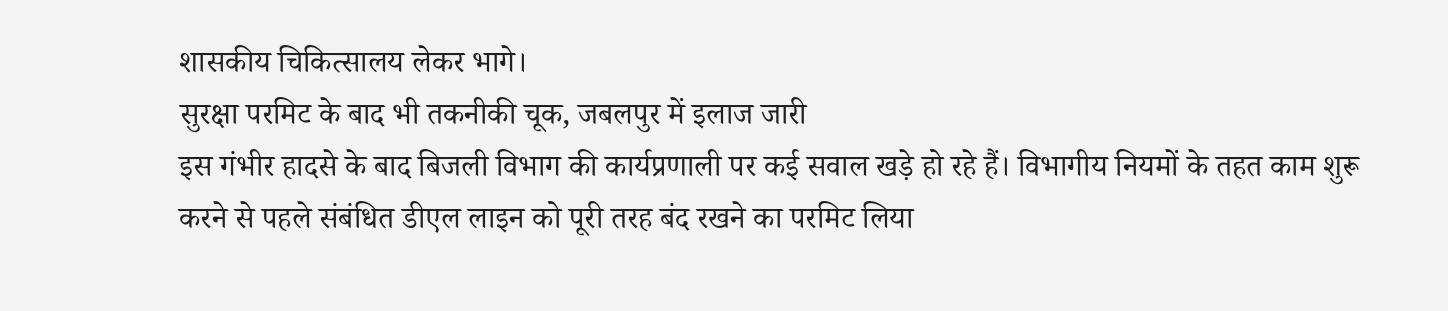शासकीय चिकित्सालय लेकर भागे।
सुरक्षा परमिट के बाद भी तकनीकी चूक, जबलपुर में इलाज जारी
इस गंभीर हादसे के बाद बिजली विभाग की कार्यप्रणाली पर कई सवाल खड़े हो रहे हैं। विभागीय नियमों के तहत काम शुरू करने से पहले संबंधित डीएल लाइन को पूरी तरह बंद रखने का परमिट लिया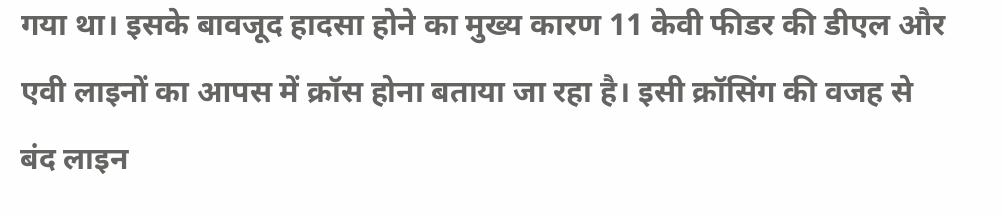गया था। इसके बावजूद हादसा होने का मुख्य कारण 11 केवी फीडर की डीएल और एवी लाइनों का आपस में क्रॉस होना बताया जा रहा है। इसी क्रॉसिंग की वजह से बंद लाइन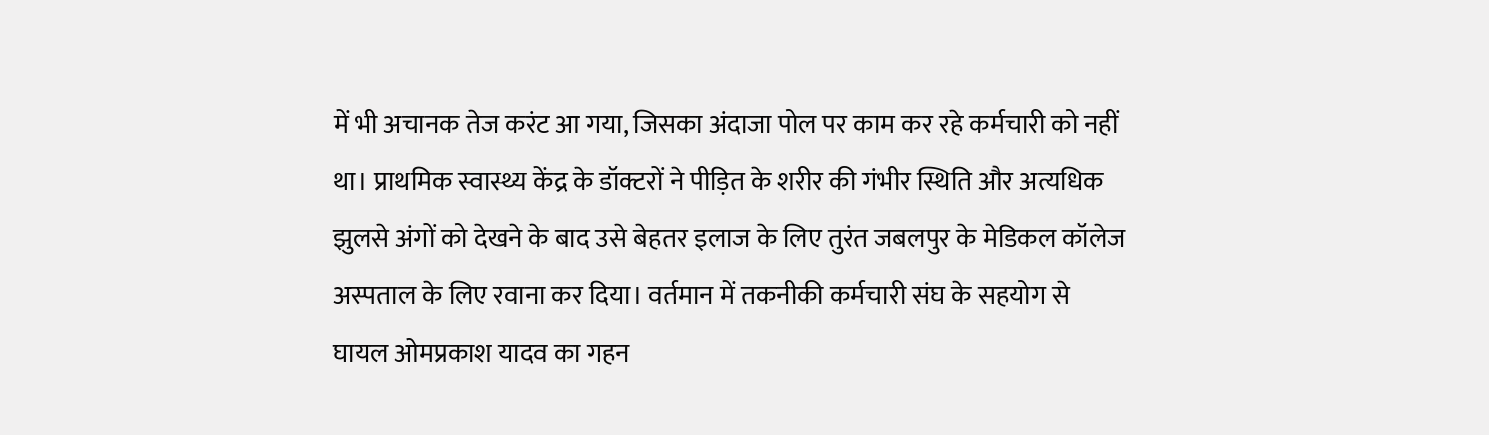में भी अचानक तेज करंट आ गया, जिसका अंदाजा पोल पर काम कर रहे कर्मचारी को नहीं था। प्राथमिक स्वास्थ्य केंद्र के डॉक्टरों ने पीड़ित के शरीर की गंभीर स्थिति और अत्यधिक झुलसे अंगों को देखने के बाद उसे बेहतर इलाज के लिए तुरंत जबलपुर के मेडिकल कॉलेज अस्पताल के लिए रवाना कर दिया। वर्तमान में तकनीकी कर्मचारी संघ के सहयोग से घायल ओमप्रकाश यादव का गहन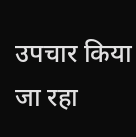उपचार किया जा रहा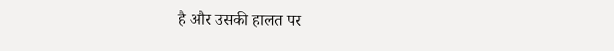है और उसकी हालत पर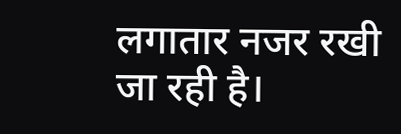लगातार नजर रखी जा रही है।